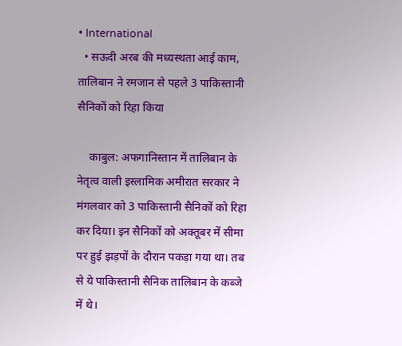• International
  • सऊदी अरब की मध्यस्थता आई काम, तालिबान ने रमजान से पहले 3 पाकिस्तानी सैनिकों को रिहा किया

    काबुल: अफगानिस्तान में तालिबान के नेतृत्व वाली इस्लामिक अमीरात सरकार ने मंगलवार को 3 पाकिस्तानी सैनिकों को रिहा कर दिया। इन सैनिकों को अक्तूबर में सीमा पर हुई झड़पों के दौरान पकड़ा गया था। तब से ये पाकिस्तानी सैनिक तालिबान के कब्जे में थे।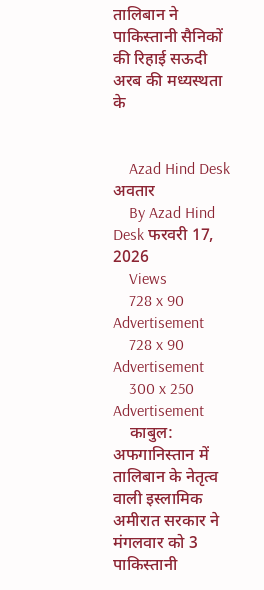तालिबान ने पाकिस्तानी सैनिकों की रिहाई सऊदी अरब की मध्यस्थता के


    Azad Hind Desk अवतार
    By Azad Hind Desk फरवरी 17, 2026
    Views
    728 x 90 Advertisement
    728 x 90 Advertisement
    300 x 250 Advertisement
    काबुल: अफगानिस्तान में तालिबान के नेतृत्व वाली इस्लामिक अमीरात सरकार ने मंगलवार को 3 पाकिस्तानी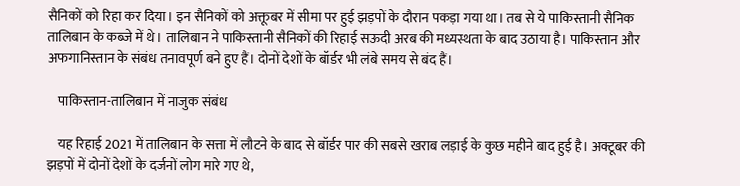सैनिकों को रिहा कर दिया। इन सैनिकों को अक्तूबर में सीमा पर हुई झड़पों के दौरान पकड़ा गया था। तब से ये पाकिस्तानी सैनिक तालिबान के कब्जे में थे। तालिबान ने पाकिस्तानी सैनिकों की रिहाई सऊदी अरब की मध्यस्थता के बाद उठाया है। पाकिस्तान और अफगानिस्तान के संबंध तनावपूर्ण बने हुए हैं। दोनों देशों के बॉर्डर भी लंबे समय से बंद हैं।

    पाकिस्तान-तालिबान में नाजुक संबंध

    यह रिहाई 2021 में तालिबान के सत्ता में लौटने के बाद से बॉर्डर पार की सबसे खराब लड़ाई के कुछ महीने बाद हुई है। अक्टूबर की झड़पों में दोनों देशों के दर्जनों लोग मारे गए थे,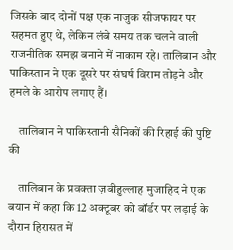जिसके बाद दोनों पक्ष एक नाजुक सीजफायर पर सहमत हुए थे, लेकिन लंबे समय तक चलने वाली राजनीतिक समझ बनाने में नाकाम रहे। तालिबान और पाकिस्तान ने एक दूसरे पर संघर्ष विराम तोड़ने और हमले के आरोप लगाए हैं।

    तालिबान ने पाकिस्तानी सैनिकों की रिहाई की पुष्टि की

    तालिबान के प्रवक्ता ज़बीहुल्लाह मुजाहिद ने एक बयान में कहा कि 12 अक्टूबर को बॉर्डर पर लड़ाई के दौरान हिरासत में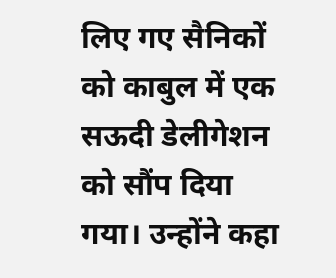लिए गए सैनिकों को काबुल में एक सऊदी डेलीगेशन को सौंप दिया गया। उन्होंने कहा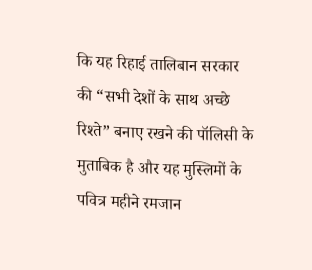कि यह रिहाई तालिबान सरकार की “सभी देशों के साथ अच्छे रिश्ते” बनाए रखने की पॉलिसी के मुताबिक है और यह मुस्लिमों के पवित्र महीने रमजान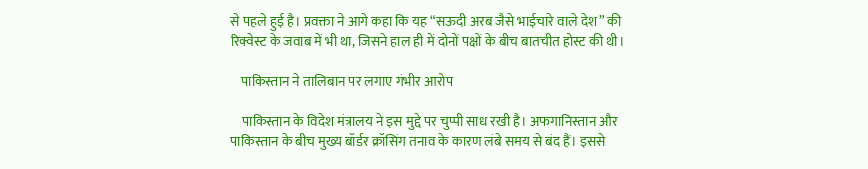से पहले हुई है। प्रवक्ता ने आगे कहा कि यह “सऊदी अरब जैसे भाईचारे वाले देश” की रिक्वेस्ट के जवाब में भी था, जिसने हाल ही में दोनों पक्षों के बीच बातचीत होस्ट की थी।

    पाकिस्तान ने तालिबान पर लगाए गंभीर आरोप

    पाकिस्तान के विदेश मंत्रालय ने इस मुद्दे पर चुप्पी साध रखी है। अफगानिस्तान और पाकिस्तान के बीच मुख्य बॉर्डर क्रॉसिंग तनाव के कारण लंबे समय से बंद हैं। इससे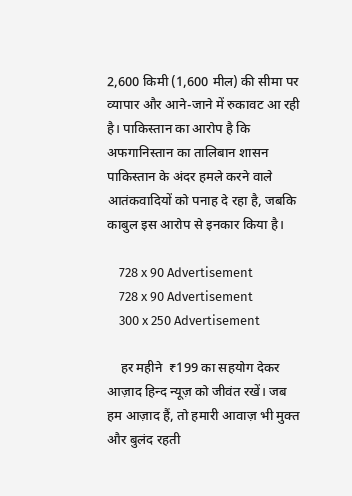2,600 किमी (1,600 मील) की सीमा पर व्यापार और आने-जाने में रुकावट आ रही है। पाकिस्तान का आरोप है कि अफगानिस्तान का तालिबान शासन पाकिस्तान के अंदर हमले करने वाले आतंकवादियों को पनाह दे रहा है, जबकि काबुल इस आरोप से इनकार किया है।

    728 x 90 Advertisement
    728 x 90 Advertisement
    300 x 250 Advertisement

    हर महीने  ₹199 का सहयोग देकर आज़ाद हिन्द न्यूज़ को जीवंत रखें। जब हम आज़ाद हैं, तो हमारी आवाज़ भी मुक्त और बुलंद रहती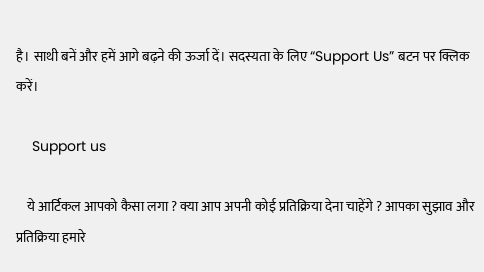है। साथी बनें और हमें आगे बढ़ने की ऊर्जा दें। सदस्यता के लिए “Support Us” बटन पर क्लिक करें।

    Support us

    ये आर्टिकल आपको कैसा लगा ? क्या आप अपनी कोई प्रतिक्रिया देना चाहेंगे ? आपका सुझाव और प्रतिक्रिया हमारे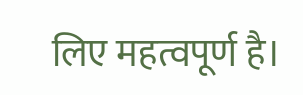लिए महत्वपूर्ण है।